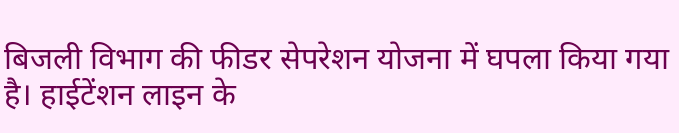बिजली विभाग की फीडर सेपरेशन योजना में घपला किया गया है। हाईटेंशन लाइन के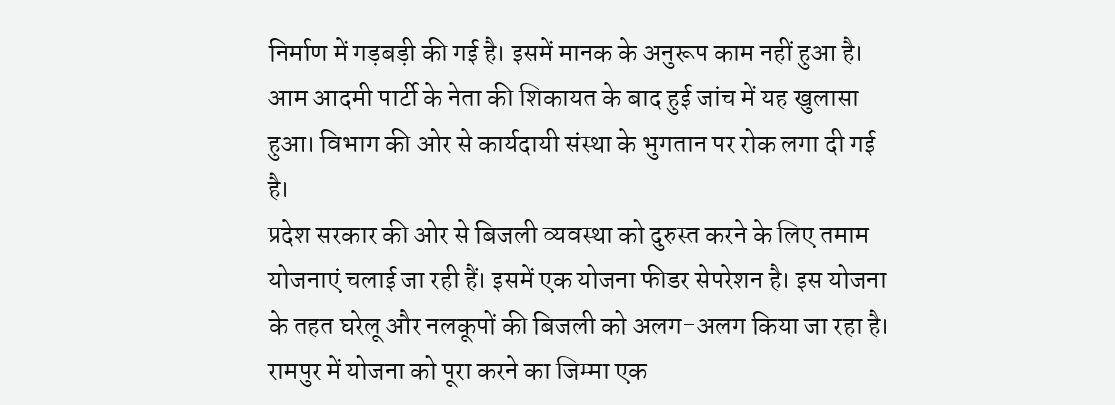निर्माण में गड़बड़ी की गई है। इसमें मानक के अनुरूप काम नहीं हुआ है। आम आदमी पार्टी के नेता की शिकायत के बाद हुई जांच में यह खुलासा हुआ। विभाग की ओर से कार्यदायी संस्था के भुगतान पर रोक लगा दी गई है।
प्रदेश सरकार की ओर से बिजली व्यवस्था को दुरुस्त करने के लिए तमाम योजनाएं चलाई जा रही हैं। इसमें एक योजना फीडर सेपरेशन है। इस योजना के तहत घरेलू और नलकूपों की बिजली को अलग-अलग किया जा रहा है। रामपुर में योजना को पूरा करने का जिम्मा एक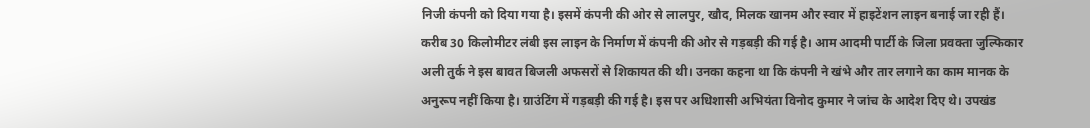निजी कंपनी को दिया गया है। इसमें कंपनी की ओर से लालपुर, खौद, मिलक खानम और स्वार में हाइटेंशन लाइन बनाई जा रही हैं।
करीब 30 किलोमीटर लंबी इस लाइन के निर्माण में कंपनी की ओर से गड़बड़ी की गई है। आम आदमी पार्टी के जिला प्रवक्ता जुल्फिकार अली तुर्क ने इस बावत बिजली अफसरों से शिकायत की थी। उनका कहना था कि कंपनी ने खंभे और तार लगाने का काम मानक के अनुरूप नहीं किया है। ग्राउंटिंग में गड़बड़ी की गई है। इस पर अधिशासी अभियंता विनोद कुमार ने जांच के आदेश दिए थे। उपखंड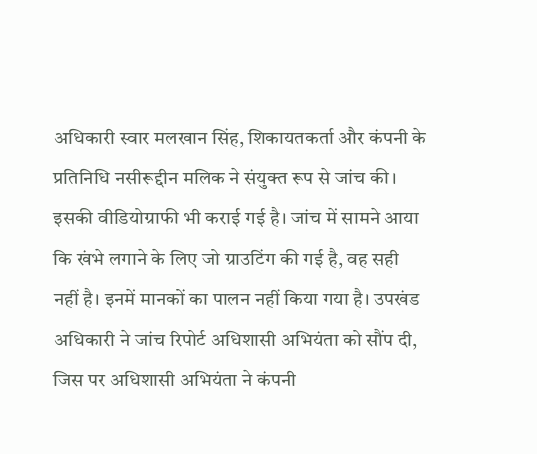अधिकारी स्वार मलखान सिंह, शिकायतकर्ता और कंपनी के प्रतिनिधि नसीरूद्दीन मलिक ने संयुक्त रूप से जांच की।
इसकी वीडियोग्राफी भी कराई गई है। जांच में सामने आया कि खंभे लगाने के लिए जो ग्राउटिंग की गई है, वह सही नहीं है। इनमें मानकों का पालन नहीं किया गया है। उपखंड अधिकारी ने जांच रिपोर्ट अधिशासी अभियंता को सौंप दी, जिस पर अधिशासी अभियंता ने कंपनी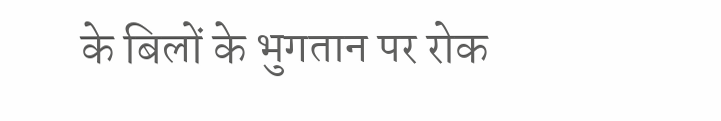के बिलों के भुगतान पर रोक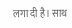लगा दी है। साथ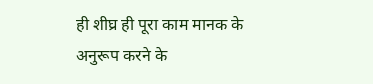ही शीघ्र ही पूरा काम मानक के अनुरूप करने के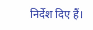निर्देश दिए हैं।